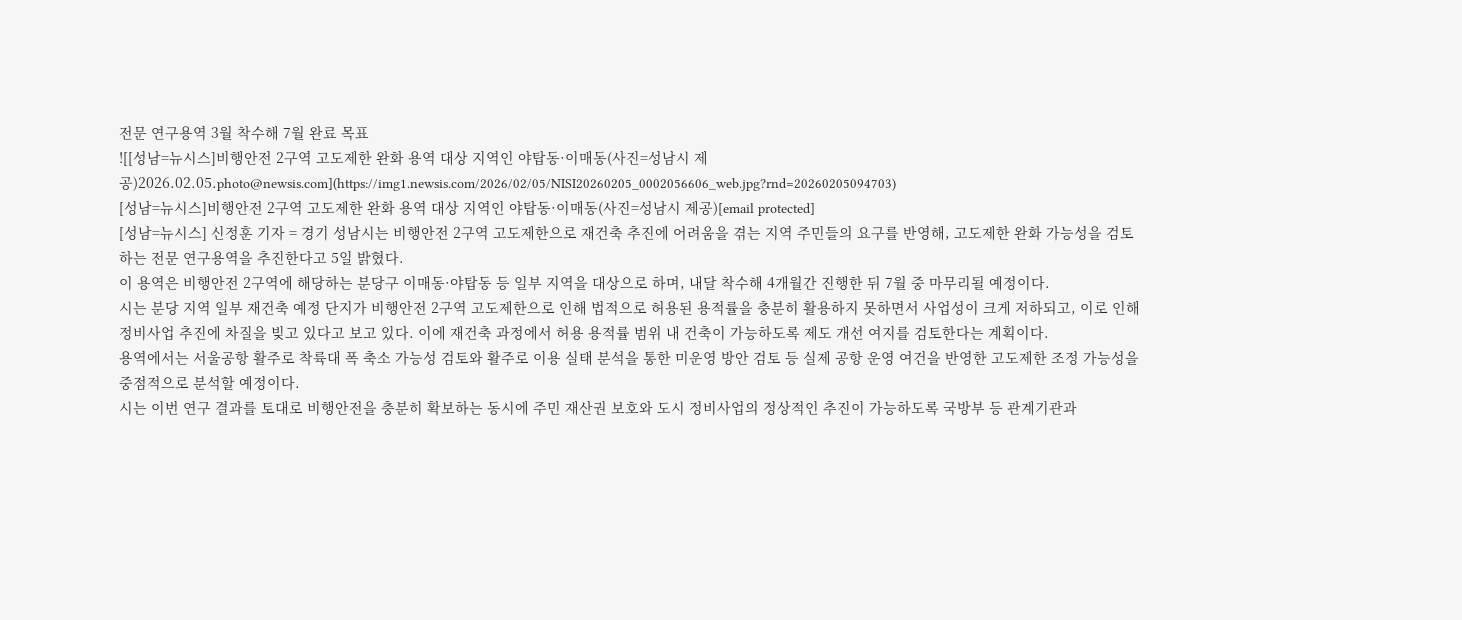전문 연구용역 3월 착수해 7월 완료 목표
![[성남=뉴시스]비행안전 2구역 고도제한 완화 용역 대상 지역인 야탑동·이매동(사진=성남시 제공)2026.02.05.photo@newsis.com](https://img1.newsis.com/2026/02/05/NISI20260205_0002056606_web.jpg?rnd=20260205094703)
[성남=뉴시스]비행안전 2구역 고도제한 완화 용역 대상 지역인 야탑동·이매동(사진=성남시 제공)[email protected]
[성남=뉴시스] 신정훈 기자 = 경기 성남시는 비행안전 2구역 고도제한으로 재건축 추진에 어려움을 겪는 지역 주민들의 요구를 반영해, 고도제한 완화 가능성을 검토하는 전문 연구용역을 추진한다고 5일 밝혔다.
이 용역은 비행안전 2구역에 해당하는 분당구 이매동·야탑동 등 일부 지역을 대상으로 하며, 내달 착수해 4개월간 진행한 뒤 7월 중 마무리될 예정이다.
시는 분당 지역 일부 재건축 예정 단지가 비행안전 2구역 고도제한으로 인해 법적으로 허용된 용적률을 충분히 활용하지 못하면서 사업성이 크게 저하되고, 이로 인해 정비사업 추진에 차질을 빚고 있다고 보고 있다. 이에 재건축 과정에서 허용 용적률 범위 내 건축이 가능하도록 제도 개선 여지를 검토한다는 계획이다.
용역에서는 서울공항 활주로 착륙대 폭 축소 가능성 검토와 활주로 이용 실태 분석을 통한 미운영 방안 검토 등 실제 공항 운영 여건을 반영한 고도제한 조정 가능성을 중점적으로 분석할 예정이다.
시는 이번 연구 결과를 토대로 비행안전을 충분히 확보하는 동시에 주민 재산권 보호와 도시 정비사업의 정상적인 추진이 가능하도록 국방부 등 관계기관과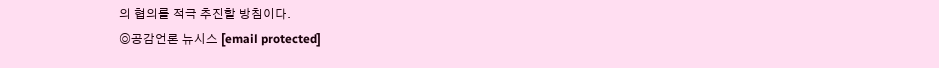의 협의를 적극 추진할 방침이다.
◎공감언론 뉴시스 [email protected]